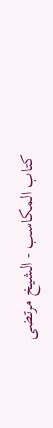كتاب المكاسب - الشيخ مرتضى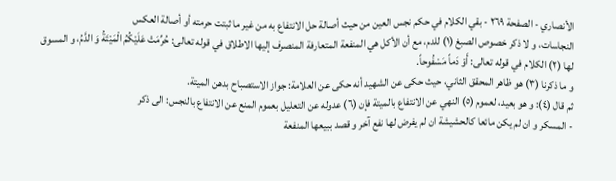الأنصاري - الصفحة ٢٦٩ - بقي الكلام في حكم نجس العين من حيث أصالة حل الانتفاع به من غير ما ثبتت حرمته أو أصالة العكس
النجاسات، و لا ذكر خصوص الصبغ (١) للدم، مع أن الأكل هي المنفعة المتعارفة المنصرف إليها الاطلاق في قوله تعالى: حُرِّمَتْ عَلَيْكُمُ الْمَيْتَةُ وَ الدَّمُ، و المسوق لها (٢) الكلام في قوله تعالى: أَوْ دَماً مَسْفُوحاً.
و ما ذكرنا (٣) هو ظاهر المحقق الثاني، حيث حكى عن الشهيد أنه حكى عن العلامة: جواز الاستصباح بدهن الميتة.
ثم قال (٤): و هو بعيد، لعموم (٥) النهي عن الانتفاع بالميتة فإن (٦) عدوله عن التعليل بعموم المنع عن الانتفاع بالنجس: الى ذكر
- المسكر و ان لم يكن مائعا كالحشيشة ان لم يفرض لها نفع آخر و قصد ببيعها المنفعة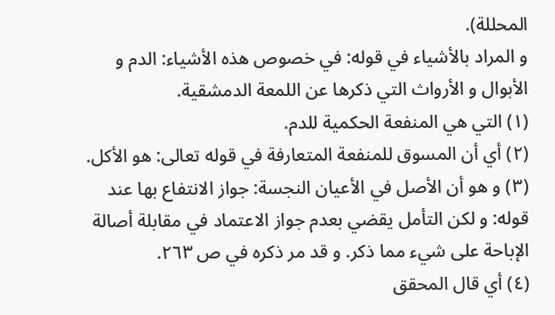المحللة).
و المراد بالأشياء في قوله: في خصوص هذه الأشياء: الدم و الأبوال و الأرواث التي ذكرها عن اللمعة الدمشقية.
(١) التي هي المنفعة الحكمية للدم.
(٢) أي أن المسوق للمنفعة المتعارفة في قوله تعالى: هو الأكل.
(٣) و هو أن الأصل في الأعيان النجسة: جواز الانتفاع بها عند قوله: و لكن التأمل يقضي بعدم جواز الاعتماد في مقابلة أصالة الإباحة على شيء مما ذكر. و قد مر ذكره في ص ٢٦٣.
(٤) أي قال المحقق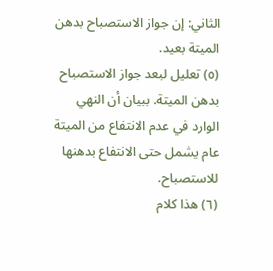الثاني: إن جواز الاستصباح بدهن الميتة بعيد.
(٥) تعليل لبعد جواز الاستصباح بدهن الميتة. ببيان أن النهي الوارد في عدم الانتفاع من الميتة عام يشمل حتى الانتفاع بدهنها للاستصباح.
(٦) هذا كلام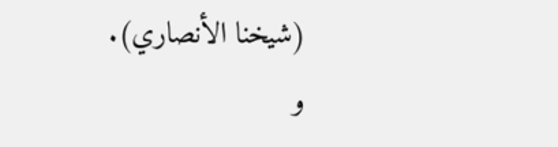(شيخنا الأنصاري).
و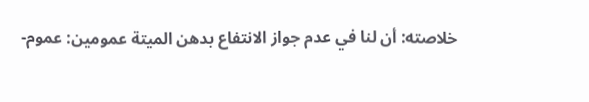خلاصته: أن لنا في عدم جواز الانتفاع بدهن الميتة عمومين: عموم-